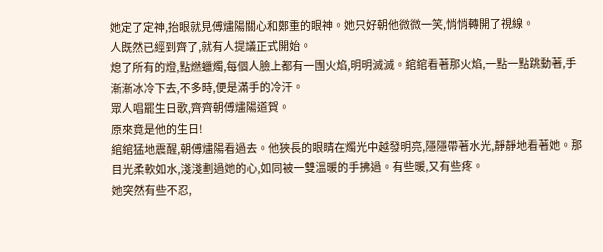她定了定神,抬眼就見傅燼陽關心和鄭重的眼神。她只好朝他微微一笑,悄悄轉開了視線。
人既然已經到齊了,就有人提議正式開始。
熄了所有的燈,點燃蠟燭,每個人臉上都有一團火焰,明明滅滅。綰綰看著那火焰,一點一點跳動著,手漸漸冰冷下去,不多時,便是滿手的冷汗。
眾人唱罷生日歌,齊齊朝傅燼陽道賀。
原來竟是他的生日!
綰綰猛地震醒,朝傅燼陽看過去。他狹長的眼睛在燭光中越發明亮,隱隱帶著水光,靜靜地看著她。那目光柔軟如水,淺淺劃過她的心,如同被一雙溫暖的手拂過。有些暖,又有些疼。
她突然有些不忍,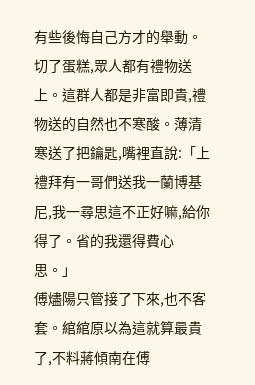有些後悔自己方才的舉動。
切了蛋糕,眾人都有禮物送上。這群人都是非富即貴,禮物送的自然也不寒酸。薄清寒送了把鑰匙,嘴裡直說:「上禮拜有一哥們送我一蘭博基尼,我一尋思這不正好嘛,給你得了。省的我還得費心思。」
傅燼陽只管接了下來,也不客套。綰綰原以為這就算最貴了,不料蔣傾南在傅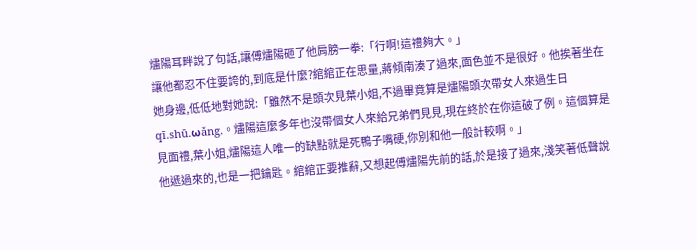燼陽耳畔說了句話,讓傅燼陽砸了他肩膀一拳:「行啊!這禮夠大。」
讓他都忍不住要誇的,到底是什麼?綰綰正在思量,蔣傾南湊了過來,面色並不是很好。他挨著坐在她身邊,低低地對她說:「雖然不是頭次見葉小姐,不過畢竟算是燼陽頭次帶女人來過生日qī.shū.ωǎng.。燼陽這麼多年也沒帶個女人來給兄弟們見見,現在終於在你這破了例。這個算是見面禮,葉小姐,燼陽這人唯一的缺點就是死鴨子嘴硬,你別和他一般計較啊。」
他遞過來的,也是一把鑰匙。綰綰正要推辭,又想起傅燼陽先前的話,於是接了過來,淺笑著低聲說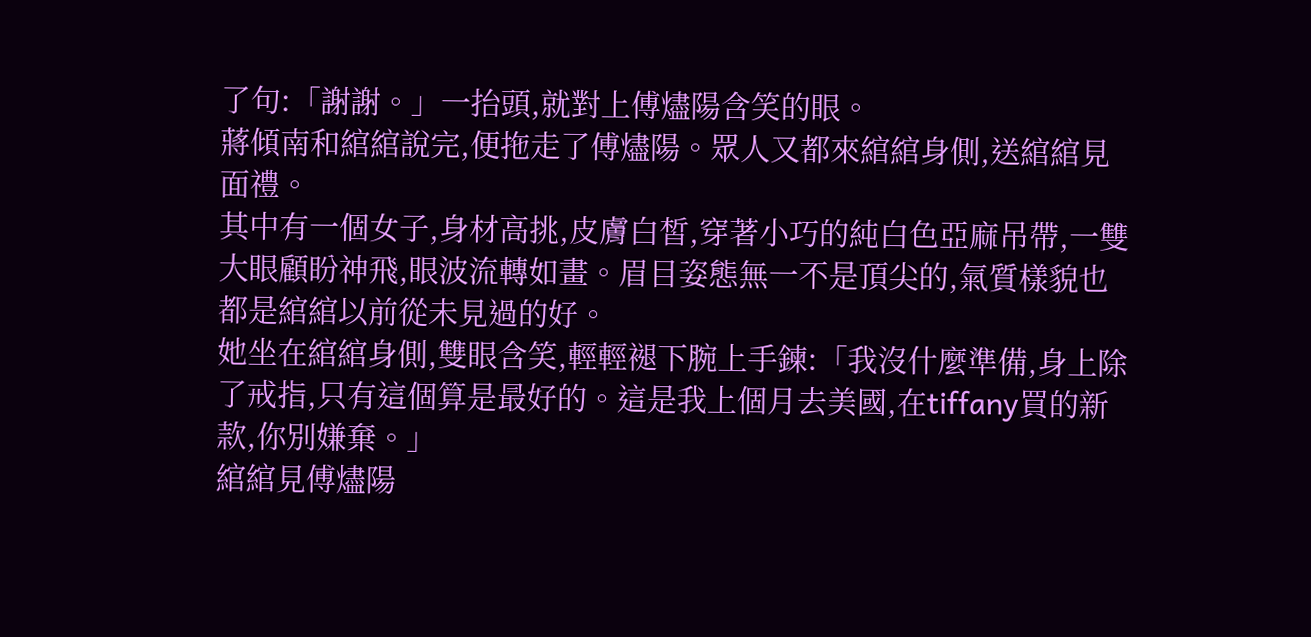了句:「謝謝。」一抬頭,就對上傅燼陽含笑的眼。
蔣傾南和綰綰說完,便拖走了傅燼陽。眾人又都來綰綰身側,送綰綰見面禮。
其中有一個女子,身材高挑,皮膚白皙,穿著小巧的純白色亞麻吊帶,一雙大眼顧盼神飛,眼波流轉如畫。眉目姿態無一不是頂尖的,氣質樣貌也都是綰綰以前從未見過的好。
她坐在綰綰身側,雙眼含笑,輕輕褪下腕上手鍊:「我沒什麼準備,身上除了戒指,只有這個算是最好的。這是我上個月去美國,在tiffany買的新款,你別嫌棄。」
綰綰見傅燼陽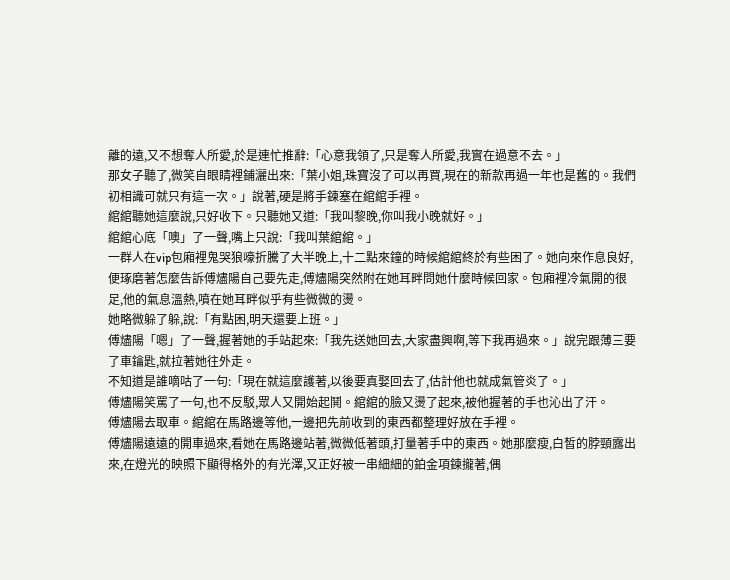離的遠,又不想奪人所愛,於是連忙推辭:「心意我領了,只是奪人所愛,我實在過意不去。」
那女子聽了,微笑自眼睛裡鋪灑出來:「葉小姐,珠寶沒了可以再買,現在的新款再過一年也是舊的。我們初相識可就只有這一次。」說著,硬是將手鍊塞在綰綰手裡。
綰綰聽她這麼說,只好收下。只聽她又道:「我叫黎晚,你叫我小晚就好。」
綰綰心底「噢」了一聲,嘴上只說:「我叫葉綰綰。」
一群人在vip包廂裡鬼哭狼嚎折騰了大半晚上,十二點來鐘的時候綰綰終於有些困了。她向來作息良好,便琢磨著怎麼告訴傅燼陽自己要先走,傅燼陽突然附在她耳畔問她什麼時候回家。包廂裡冷氣開的很足,他的氣息溫熱,噴在她耳畔似乎有些微微的燙。
她略微躲了躲,說:「有點困,明天還要上班。」
傅燼陽「嗯」了一聲,握著她的手站起來:「我先送她回去,大家盡興啊,等下我再過來。」說完跟薄三要了車鑰匙,就拉著她往外走。
不知道是誰嘀咕了一句:「現在就這麼護著,以後要真娶回去了,估計他也就成氣管炎了。」
傅燼陽笑罵了一句,也不反駁,眾人又開始起鬨。綰綰的臉又燙了起來,被他握著的手也沁出了汗。
傅燼陽去取車。綰綰在馬路邊等他,一邊把先前收到的東西都整理好放在手裡。
傅燼陽遠遠的開車過來,看她在馬路邊站著,微微低著頭,打量著手中的東西。她那麼瘦,白皙的脖頸露出來,在燈光的映照下顯得格外的有光澤,又正好被一串細細的鉑金項鍊攏著,偶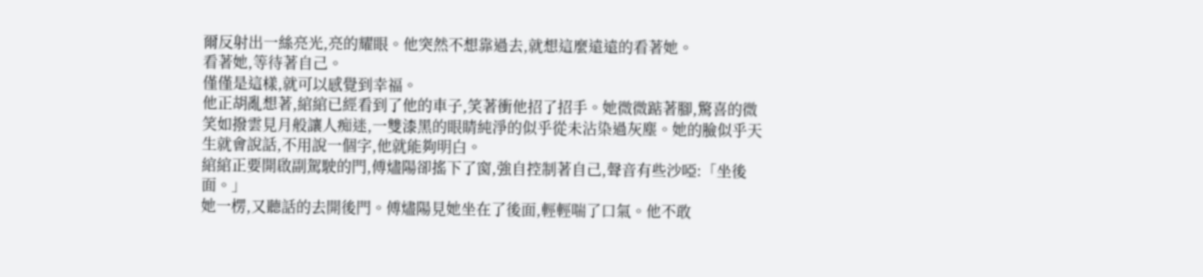爾反射出一絲亮光,亮的耀眼。他突然不想靠過去,就想這麼遠遠的看著她。
看著她,等待著自己。
僅僅是這樣,就可以感覺到幸福。
他正胡亂想著,綰綰已經看到了他的車子,笑著衝他招了招手。她微微踮著腳,驚喜的微笑如撥雲見月般讓人痴迷,一雙漆黑的眼睛純淨的似乎從未沾染過灰塵。她的臉似乎天生就會說話,不用說一個字,他就能夠明白。
綰綰正要開啟副駕駛的門,傅燼陽卻搖下了窗,強自控制著自己,聲音有些沙啞:「坐後面。」
她一楞,又聽話的去開後門。傅燼陽見她坐在了後面,輕輕喘了口氣。他不敢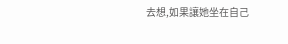去想,如果讓她坐在自己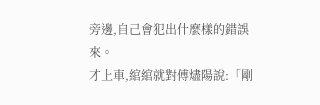旁邊,自己會犯出什麼樣的錯誤來。
才上車,綰綰就對傅燼陽說:「剛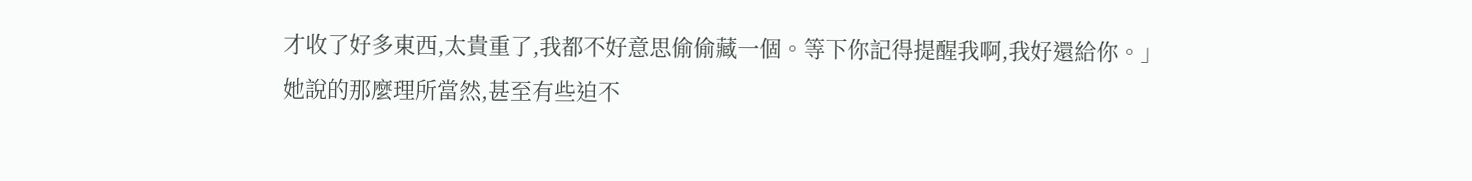才收了好多東西,太貴重了,我都不好意思偷偷藏一個。等下你記得提醒我啊,我好還給你。」
她說的那麼理所當然,甚至有些迫不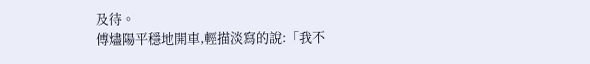及待。
傅燼陽平穩地開車,輕描淡寫的說:「我不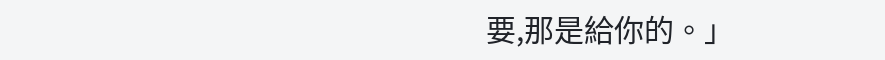要,那是給你的。」